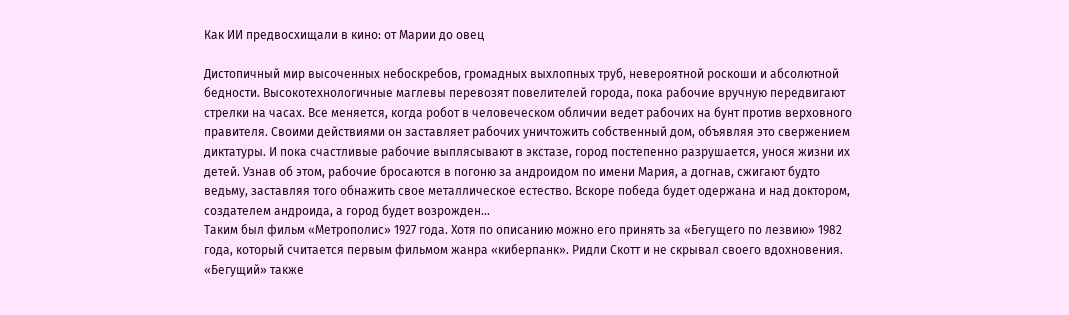Как ИИ предвосхищали в кино: от Марии до овец

Дистопичный мир высоченных небоскребов, громадных выхлопных труб, невероятной роскоши и абсолютной бедности. Высокотехнологичные маглевы перевозят повелителей города, пока рабочие вручную передвигают стрелки на часах. Все меняется, когда робот в человеческом обличии ведет рабочих на бунт против верховного правителя. Своими действиями он заставляет рабочих уничтожить собственный дом, объявляя это свержением диктатуры. И пока счастливые рабочие выплясывают в экстазе, город постепенно разрушается, унося жизни их детей. Узнав об этом, рабочие бросаются в погоню за андроидом по имени Мария, а догнав, сжигают будто ведьму, заставляя того обнажить свое металлическое естество. Вскоре победа будет одержана и над доктором, создателем андроида, а город будет возрожден…
Таким был фильм «Метрополис» 1927 года. Хотя по описанию можно его принять за «Бегущего по лезвию» 1982 года, который считается первым фильмом жанра «киберпанк». Ридли Скотт и не скрывал своего вдохновения. «Бегущий» также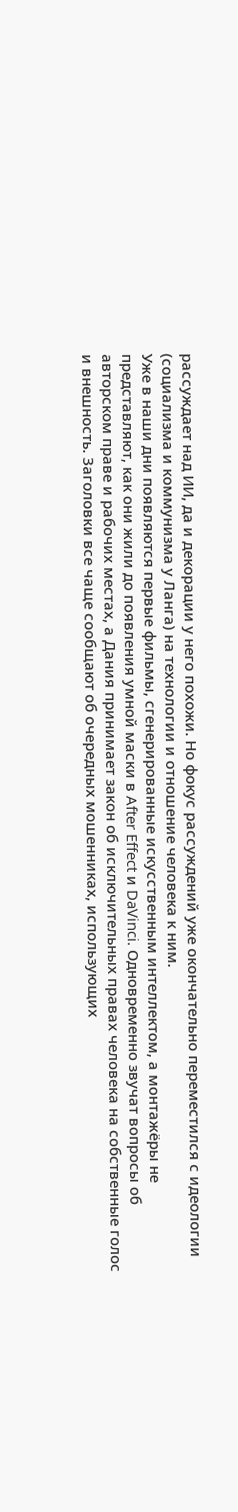рассуждает над ИИ, да и декорации у него похожи. Но фокус рассуждений уже окончательно переместился с идеологии (социализма и коммунизма у Ланга) на технологии и отношение человека к ним.
Уже в наши дни появляются первые фильмы, сгенерированные искусственным интеллектом, а монтажёры не представляют, как они жили до появления умной маски в After Effect и DaVinci. Одновременно звучат вопросы об авторском праве и рабочих местах, а Дания принимает закон об исключительных правах человека на собственные голос и внешность. Заголовки все чаще сообщают об очередных мошенниках, использующих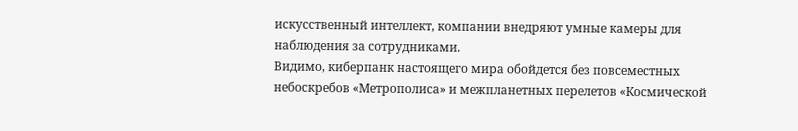искусственный интеллект, компании внедряют умные камеры для наблюдения за сотрудниками.
Видимо, киберпанк настоящего мира обойдется без повсеместных небоскребов «Метрополиса» и межпланетных перелетов «Космической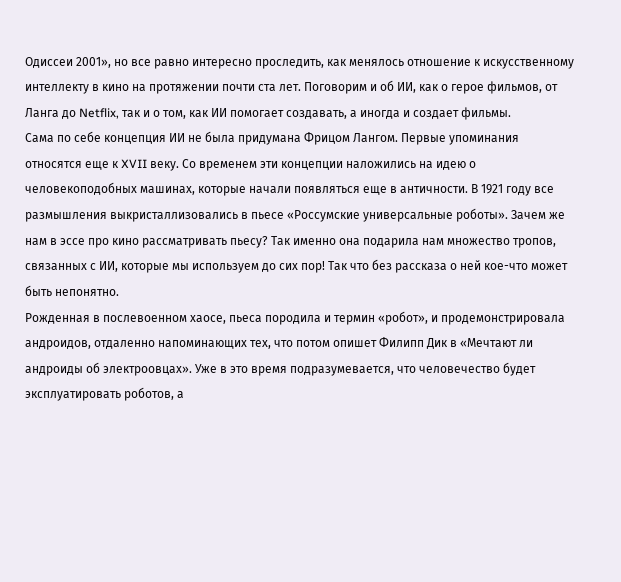Одиссеи 2001», но все равно интересно проследить, как менялось отношение к искусственному интеллекту в кино на протяжении почти ста лет. Поговорим и об ИИ, как о герое фильмов, от Ланга до Netflix, так и о том, как ИИ помогает создавать, а иногда и создает фильмы.
Сама по себе концепция ИИ не была придумана Фрицом Лангом. Первые упоминания относятся еще к XVII веку. Со временем эти концепции наложились на идею о человекоподобных машинах, которые начали появляться еще в античности. В 1921 году все размышления выкристаллизовались в пьесе «Россумские универсальные роботы». Зачем же нам в эссе про кино рассматривать пьесу? Так именно она подарила нам множество тропов, связанных с ИИ, которые мы используем до сих пор! Так что без рассказа о ней кое-что может быть непонятно.
Рожденная в послевоенном хаосе, пьеса породила и термин «робот», и продемонстрировала андроидов, отдаленно напоминающих тех, что потом опишет Филипп Дик в «Мечтают ли андроиды об электроовцах». Уже в это время подразумевается, что человечество будет эксплуатировать роботов, а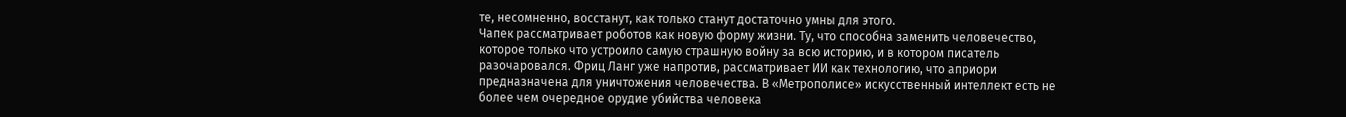те, несомненно, восстанут, как только станут достаточно умны для этого.
Чапек рассматривает роботов как новую форму жизни. Ту, что способна заменить человечество, которое только что устроило самую страшную войну за всю историю, и в котором писатель разочаровался. Фриц Ланг уже напротив, рассматривает ИИ как технологию, что априори предназначена для уничтожения человечества. В «Метрополисе» искусственный интеллект есть не более чем очередное орудие убийства человека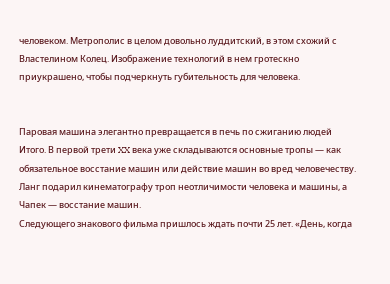человеком. Метрополис в целом довольно луддитский, в этом схожий с Властелином Колец. Изображение технологий в нем гротескно приукрашено, чтобы подчеркнуть губительность для человека.


Паровая машина элегантно превращается в печь по сжиганию людей
Итого. В первой трети XX века уже складываются основные тропы — как обязательное восстание машин или действие машин во вред человечеству. Ланг подарил кинематографу троп неотличимости человека и машины, а Чапек — восстание машин.
Следующего знакового фильма пришлось ждать почти 25 лет. «День, когда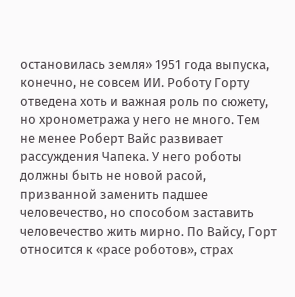остановилась земля» 1951 года выпуска, конечно, не совсем ИИ. Роботу Горту отведена хоть и важная роль по сюжету, но хронометража у него не много. Тем не менее Роберт Вайс развивает рассуждения Чапека. У него роботы должны быть не новой расой, призванной заменить падшее человечество, но способом заставить человечество жить мирно. По Вайсу, Горт относится к «расе роботов», страх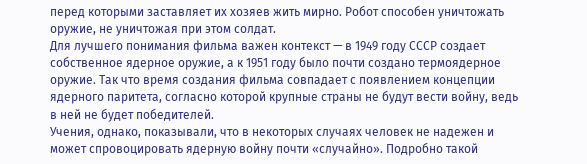перед которыми заставляет их хозяев жить мирно. Робот способен уничтожать оружие, не уничтожая при этом солдат.
Для лучшего понимания фильма важен контекст — в 1949 году СССР создает собственное ядерное оружие, а к 1951 году было почти создано термоядерное оружие. Так что время создания фильма совпадает с появлением концепции ядерного паритета, согласно которой крупные страны не будут вести войну, ведь в ней не будет победителей.
Учения, однако, показывали, что в некоторых случаях человек не надежен и может спровоцировать ядерную войну почти «случайно». Подробно такой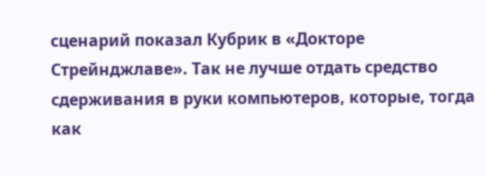сценарий показал Кубрик в «Докторе Стрейнджлаве». Так не лучше отдать средство сдерживания в руки компьютеров, которые, тогда как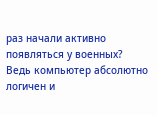раз начали активно появляться у военных? Ведь компьютер абсолютно логичен и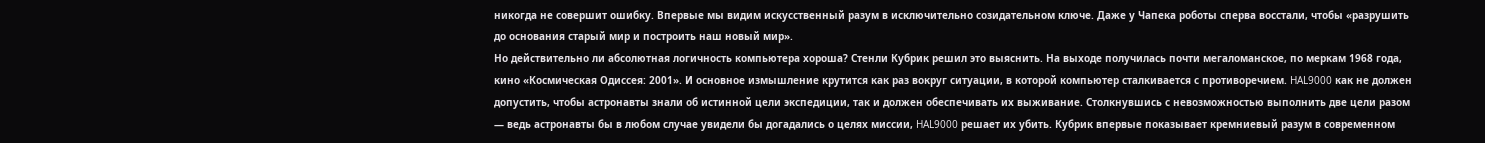никогда не совершит ошибку. Впервые мы видим искусственный разум в исключительно созидательном ключе. Даже у Чапека роботы сперва восстали, чтобы «разрушить до основания старый мир и построить наш новый мир».
Но действительно ли абсолютная логичность компьютера хороша? Стенли Кубрик решил это выяснить. На выходе получилась почти мегаломанское, по меркам 1968 года, кино «Космическая Одиссея: 2001». И основное измышление крутится как раз вокруг ситуации, в которой компьютер сталкивается с противоречием. HAL9000 как не должен допустить, чтобы астронавты знали об истинной цели экспедиции, так и должен обеспечивать их выживание. Столкнувшись с невозможностью выполнить две цели разом — ведь астронавты бы в любом случае увидели бы догадались о целях миссии, HAL9000 решает их убить. Кубрик впервые показывает кремниевый разум в современном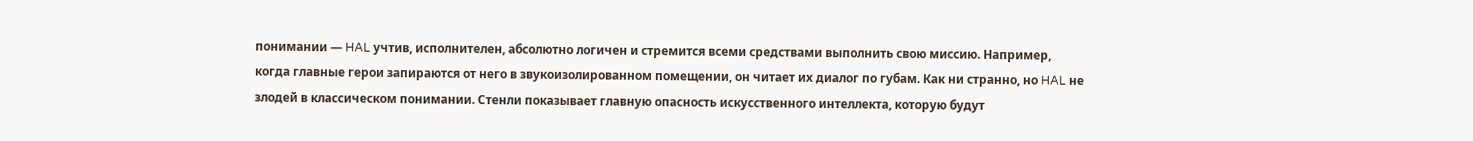понимании — HAL учтив, исполнителен, абсолютно логичен и стремится всеми средствами выполнить свою миссию. Например, когда главные герои запираются от него в звукоизолированном помещении, он читает их диалог по губам. Как ни странно, но HAL не злодей в классическом понимании. Стенли показывает главную опасность искусственного интеллекта, которую будут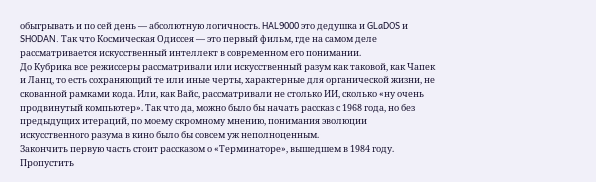обыгрывать и по сей день — абсолютную логичность. HAL9000 это дедушка и GLaDOS и SHODAN. Так что Космическая Одиссея — это первый фильм, где на самом деле рассматривается искусственный интеллект в современном его понимании.
До Кубрика все режиссеры рассматривали или искусственный разум как таковой, как Чапек и Ланц, то есть сохраняющий те или иные черты, характерные для органической жизни, не скованной рамками кода. Или, как Вайс, рассматривали не столько ИИ, сколько «ну очень продвинутый компьютер». Так что да, можно было бы начать рассказ с 1968 года, но без предыдущих итераций, по моему скромному мнению, понимания эволюции искусственного разума в кино было бы совсем уж неполноценным.
Закончить первую часть стоит рассказом о «Терминаторе», вышедшем в 1984 году. Пропустить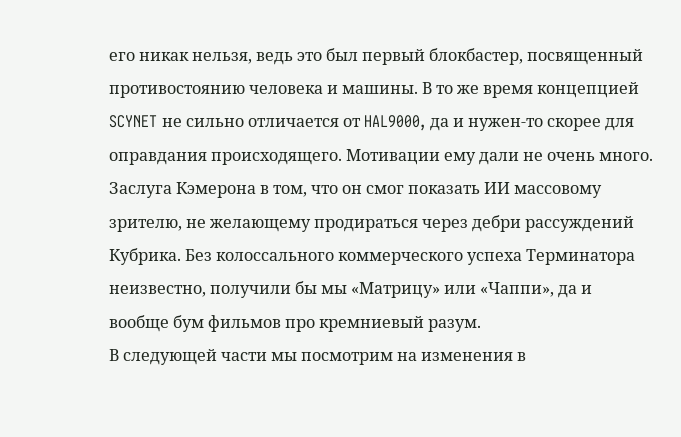его никак нельзя, ведь это был первый блокбастер, посвященный противостоянию человека и машины. В то же время концепцией SCYNET не сильно отличается от HAL9000, да и нужен-то скорее для оправдания происходящего. Мотивации ему дали не очень много. Заслуга Кэмерона в том, что он смог показать ИИ массовому зрителю, не желающему продираться через дебри рассуждений Кубрика. Без колоссального коммерческого успеха Терминатора неизвестно, получили бы мы «Матрицу» или «Чаппи», да и вообще бум фильмов про кремниевый разум.
В следующей части мы посмотрим на изменения в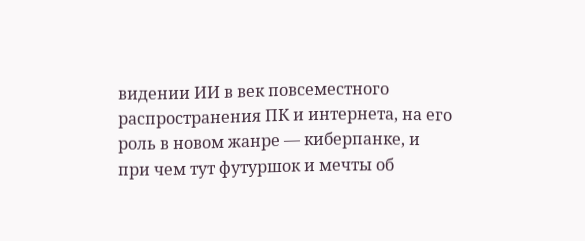видении ИИ в век повсеместного распространения ПК и интернета, на его роль в новом жанре — киберпанке, и при чем тут футуршок и мечты об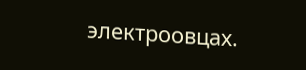электроовцах.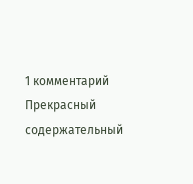1 комментарий
Прекрасный содержательный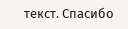текст. Спасибо